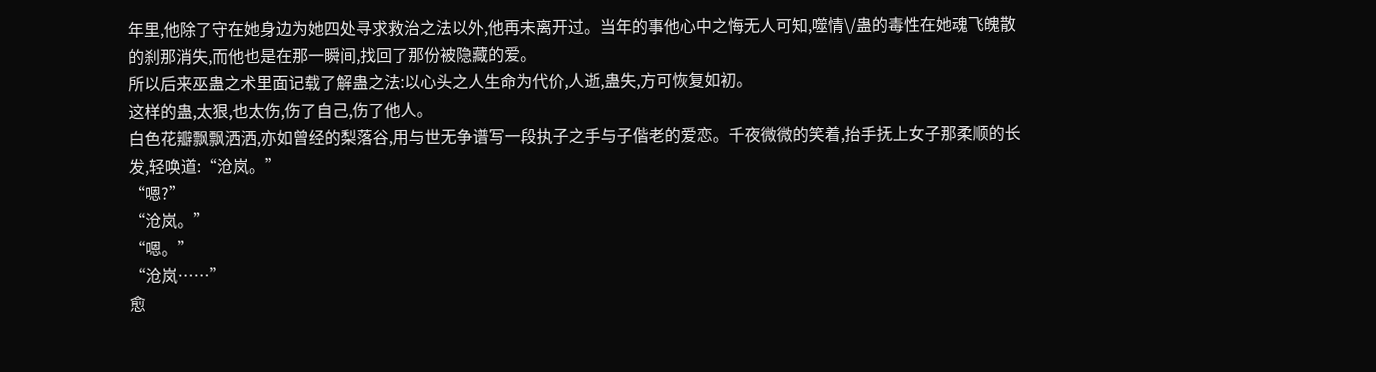年里,他除了守在她身边为她四处寻求救治之法以外,他再未离开过。当年的事他心中之悔无人可知,噬情\/蛊的毒性在她魂飞魄散的刹那消失,而他也是在那一瞬间,找回了那份被隐藏的爱。
所以后来巫蛊之术里面记载了解蛊之法:以心头之人生命为代价,人逝,蛊失,方可恢复如初。
这样的蛊,太狠,也太伤,伤了自己,伤了他人。
白色花瓣飘飘洒洒,亦如曾经的梨落谷,用与世无争谱写一段执子之手与子偕老的爱恋。千夜微微的笑着,抬手抚上女子那柔顺的长发,轻唤道:“沧岚。”
“嗯?”
“沧岚。”
“嗯。”
“沧岚……”
愈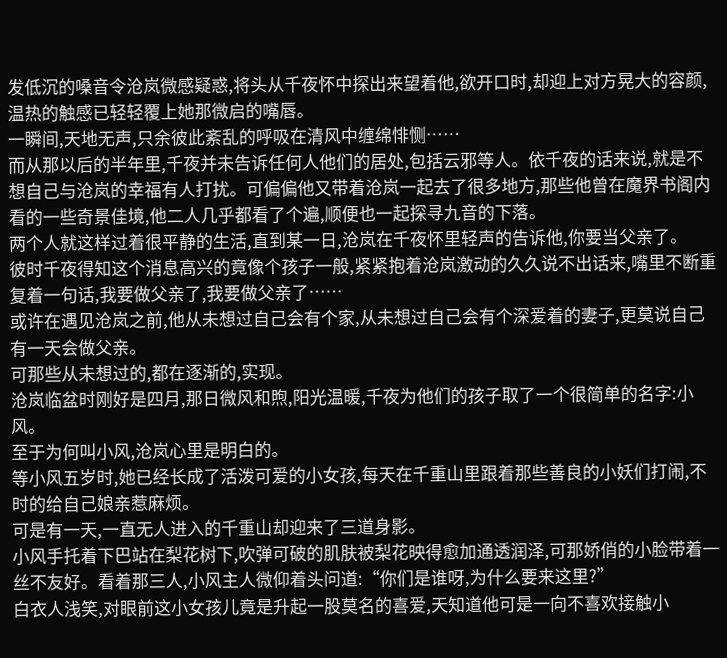发低沉的嗓音令沧岚微感疑惑,将头从千夜怀中探出来望着他,欲开口时,却迎上对方晃大的容颜,温热的触感已轻轻覆上她那微启的嘴唇。
一瞬间,天地无声,只余彼此紊乱的呼吸在清风中缠绵悱恻……
而从那以后的半年里,千夜并未告诉任何人他们的居处,包括云邪等人。依千夜的话来说,就是不想自己与沧岚的幸福有人打扰。可偏偏他又带着沧岚一起去了很多地方,那些他曾在魔界书阁内看的一些奇景佳境,他二人几乎都看了个遍,顺便也一起探寻九音的下落。
两个人就这样过着很平静的生活,直到某一日,沧岚在千夜怀里轻声的告诉他,你要当父亲了。
彼时千夜得知这个消息高兴的竟像个孩子一般,紧紧抱着沧岚激动的久久说不出话来,嘴里不断重复着一句话,我要做父亲了,我要做父亲了……
或许在遇见沧岚之前,他从未想过自己会有个家,从未想过自己会有个深爱着的妻子,更莫说自己有一天会做父亲。
可那些从未想过的,都在逐渐的,实现。
沧岚临盆时刚好是四月,那日微风和煦,阳光温暖,千夜为他们的孩子取了一个很简单的名字:小风。
至于为何叫小风,沧岚心里是明白的。
等小风五岁时,她已经长成了活泼可爱的小女孩,每天在千重山里跟着那些善良的小妖们打闹,不时的给自己娘亲惹麻烦。
可是有一天,一直无人进入的千重山却迎来了三道身影。
小风手托着下巴站在梨花树下,吹弹可破的肌肤被梨花映得愈加通透润泽,可那娇俏的小脸带着一丝不友好。看着那三人,小风主人微仰着头问道:“你们是谁呀,为什么要来这里?”
白衣人浅笑,对眼前这小女孩儿竟是升起一股莫名的喜爱,天知道他可是一向不喜欢接触小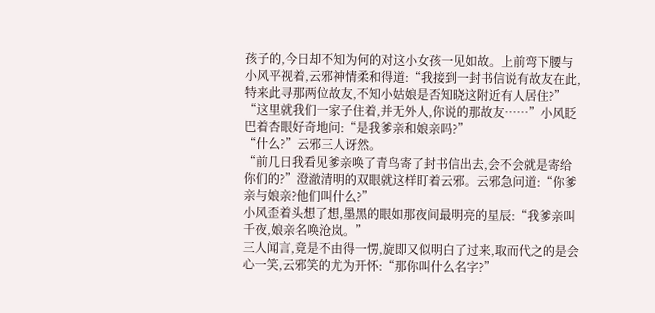孩子的,今日却不知为何的对这小女孩一见如故。上前弯下腰与小风平视着,云邪神情柔和得道:“我接到一封书信说有故友在此,特来此寻那两位故友,不知小姑娘是否知晓这附近有人居住?”
“这里就我们一家子住着,并无外人,你说的那故友……”小风眨巴着杏眼好奇地问:“是我爹亲和娘亲吗?”
“什么?”云邪三人讶然。
“前几日我看见爹亲唤了青鸟寄了封书信出去,会不会就是寄给你们的?”澄澈清明的双眼就这样盯着云邪。云邪急问道:“你爹亲与娘亲?他们叫什么?”
小风歪着头想了想,墨黑的眼如那夜间最明亮的星辰:“我爹亲叫千夜,娘亲名唤沧岚。”
三人闻言,竟是不由得一愣,旋即又似明白了过来,取而代之的是会心一笑,云邪笑的尤为开怀:“那你叫什么名字?”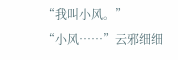“我叫小风。”
“小风……”云邪细细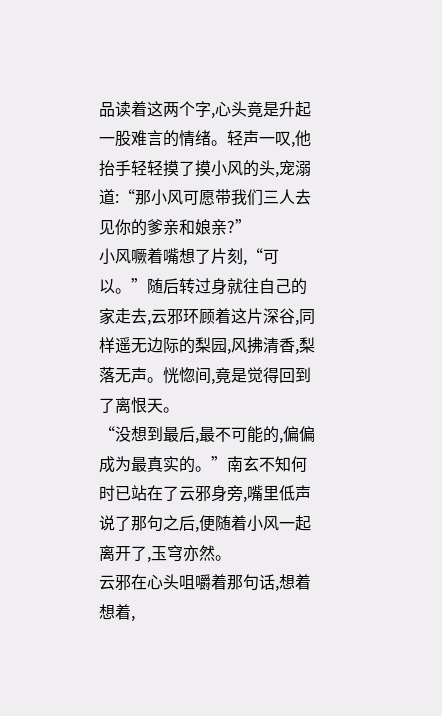品读着这两个字,心头竟是升起一股难言的情绪。轻声一叹,他抬手轻轻摸了摸小风的头,宠溺道:“那小风可愿带我们三人去见你的爹亲和娘亲?”
小风噘着嘴想了片刻,“可以。”随后转过身就往自己的家走去,云邪环顾着这片深谷,同样遥无边际的梨园,风拂清香,梨落无声。恍惚间,竟是觉得回到了离恨天。
“没想到最后,最不可能的,偏偏成为最真实的。”南玄不知何时已站在了云邪身旁,嘴里低声说了那句之后,便随着小风一起离开了,玉穹亦然。
云邪在心头咀嚼着那句话,想着想着,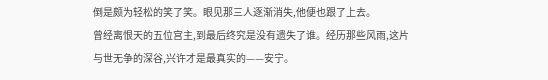倒是颇为轻松的笑了笑。眼见那三人逐渐消失,他便也跟了上去。
曾经离恨天的五位宫主,到最后终究是没有遗失了谁。经历那些风雨,这片与世无争的深谷,兴许才是最真实的——安宁。